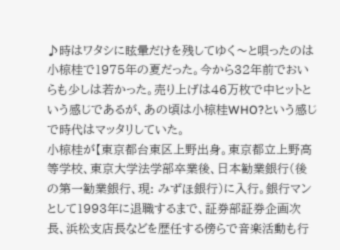♪時はワタシに眩暈だけを残してゆく〜と唄ったのは小椋桂で1975年の夏だった。今から32年前でおいらも少しは若かった。売り上げは46万枚で中ヒットという感じであるが、あの頃は小椋桂WHO?という感じで時代はマッタリしていた。
小椋桂が【東京都台東区上野出身。東京都立上野高等学校、東京大学法学部卒業後、日本勧業銀行(後の第一勧業銀行、現: みずほ銀行)に入行。銀行マンとして1993年に退職するまで、証券部証券企画次長、浜松支店長などを歴任する傍らで音楽活動も行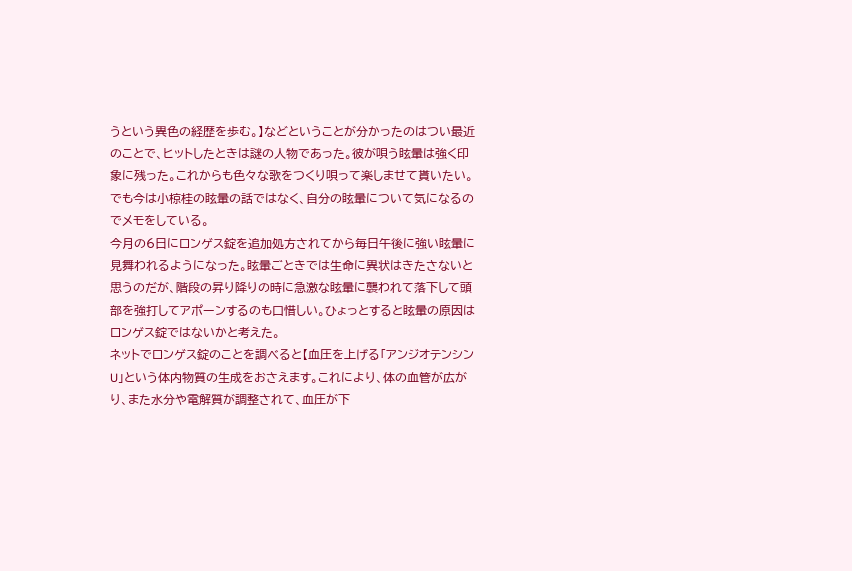うという異色の経歴を歩む。】などということが分かったのはつい最近のことで、ヒットしたときは謎の人物であった。彼が唄う眩暈は強く印象に残った。これからも色々な歌をつくり唄って楽しませて貰いたい。
でも今は小椋桂の眩暈の話ではなく、自分の眩暈について気になるのでメモをしている。
今月の6日にロンゲス錠を追加処方されてから毎日午後に強い眩暈に見舞われるようになった。眩暈ごときでは生命に異状はきたさないと思うのだが、階段の昇り降りの時に急激な眩暈に襲われて落下して頭部を強打してアポーンするのも口惜しい。ひょっとすると眩暈の原因はロンゲス錠ではないかと考えた。
ネットでロンゲス錠のことを調べると【血圧を上げる「アンジオテンシンU」という体内物質の生成をおさえます。これにより、体の血管が広がり、また水分や電解質が調整されて、血圧が下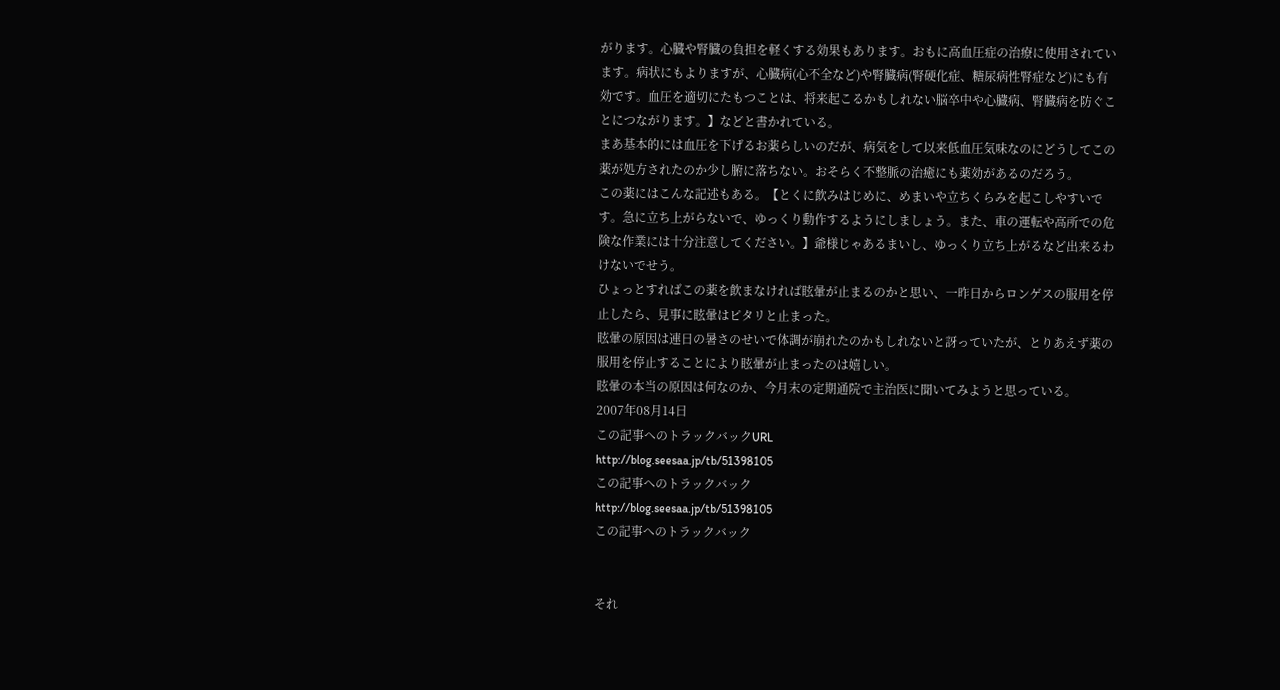がります。心臓や腎臓の負担を軽くする効果もあります。おもに高血圧症の治療に使用されています。病状にもよりますが、心臓病(心不全など)や腎臓病(腎硬化症、糖尿病性腎症など)にも有効です。血圧を適切にたもつことは、将来起こるかもしれない脳卒中や心臓病、腎臓病を防ぐことにつながります。】などと書かれている。
まあ基本的には血圧を下げるお薬らしいのだが、病気をして以来低血圧気味なのにどうしてこの薬が処方されたのか少し腑に落ちない。おそらく不整脈の治癒にも薬効があるのだろう。
この薬にはこんな記述もある。【とくに飲みはじめに、めまいや立ちくらみを起こしやすいです。急に立ち上がらないで、ゆっくり動作するようにしましょう。また、車の運転や高所での危険な作業には十分注意してください。】爺様じゃあるまいし、ゆっくり立ち上がるなど出来るわけないでせう。
ひょっとすればこの薬を飲まなければ眩暈が止まるのかと思い、一昨日からロンゲスの服用を停止したら、見事に眩暈はピタリと止まった。
眩暈の原因は連日の暑さのせいで体調が崩れたのかもしれないと訝っていたが、とりあえず薬の服用を停止することにより眩暈が止まったのは嬉しい。
眩暈の本当の原因は何なのか、今月末の定期通院で主治医に聞いてみようと思っている。
2007年08月14日
この記事へのトラックバックURL
http://blog.seesaa.jp/tb/51398105
この記事へのトラックバック
http://blog.seesaa.jp/tb/51398105
この記事へのトラックバック


それ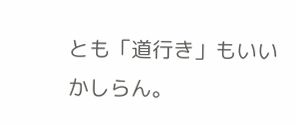とも「道行き」もいいかしらん。